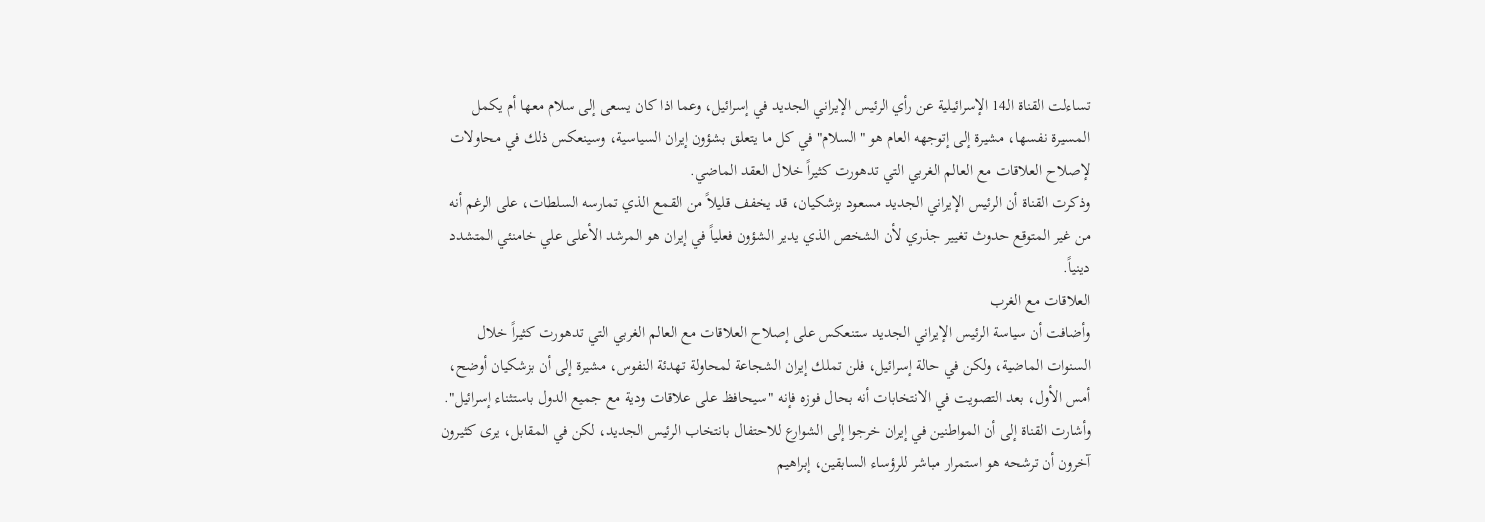تساءلت القناة الـ14 الإسرائيلية عن رأي الرئيس الإيراني الجديد في إسرائيل، وعما اذا كان يسعى إلى سلام معها أم يكمل المسيرة نفسها، مشيرة إلى إتوجهه العام هو "السلام" في كل ما يتعلق بشؤون إيران السياسية، وسينعكس ذلك في محاولات لإصلاح العلاقات مع العالم الغربي التي تدهورت كثيراً خلال العقد الماضي.
وذكرت القناة أن الرئيس الإيراني الجديد مسعود بزشكيان، قد يخفف قليلاً من القمع الذي تمارسه السلطات، على الرغم أنه من غير المتوقع حدوث تغيير جذري لأن الشخص الذي يدير الشؤون فعلياً في إيران هو المرشد الأعلى علي خامنئي المتشدد دينياً.
العلاقات مع الغرب
وأضافت أن سياسة الرئيس الإيراني الجديد ستنعكس على إصلاح العلاقات مع العالم الغربي التي تدهورت كثيراً خلال السنوات الماضية، ولكن في حالة إسرائيل، فلن تملك إيران الشجاعة لمحاولة تهدئة النفوس، مشيرة إلى أن بزشكيان أوضح، أمس الأول، بعد التصويت في الانتخابات أنه بحال فوزه فإنه "سيحافظ على علاقات ودية مع جميع الدول باستثناء إسرائيل".
وأشارت القناة إلى أن المواطنين في إيران خرجوا إلى الشوارع للاحتفال بانتخاب الرئيس الجديد، لكن في المقابل، يرى كثيرون آخرون أن ترشحه هو استمرار مباشر للرؤساء السابقين، إبراهيم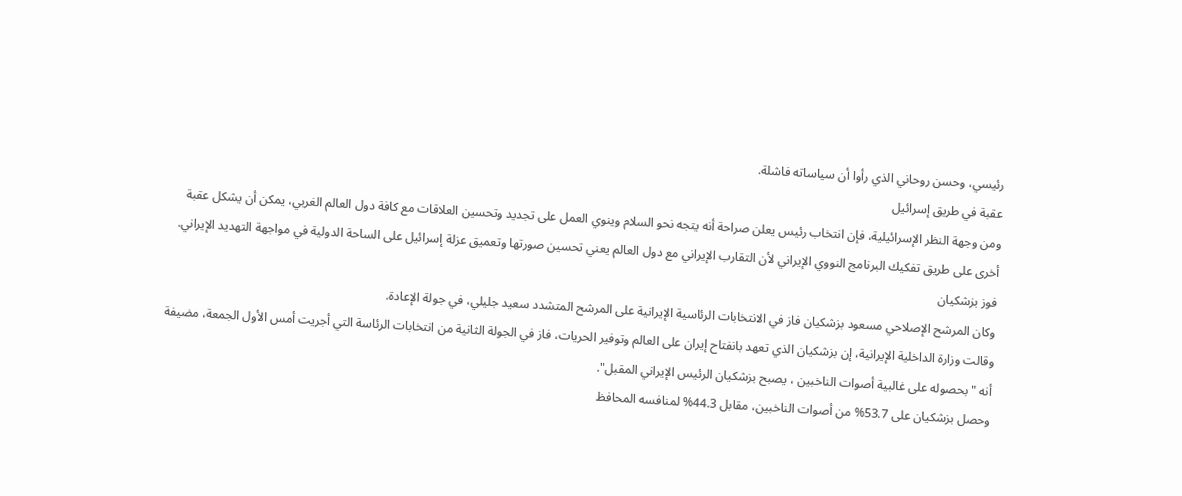رئيسي، وحسن روحاني الذي رأوا أن سياساته فاشلة.
عقبة في طريق إسرائيل
ومن وجهة النظر الإسرائيلية، فإن انتخاب رئيس يعلن صراحة أنه يتجه نحو السلام وينوي العمل على تجديد وتحسين العلاقات مع كافة دول العالم الغربي، يمكن أن يشكل عقبة أخرى على طريق تفكيك البرنامج النووي الإيراني لأن التقارب الإيراني مع دول العالم يعني تحسين صورتها وتعميق عزلة إسرائيل على الساحة الدولية في مواجهة التهديد الإيراني.
فوز بزشكيان
وكان المرشح الإصلاحي مسعود بزشكيان فاز في الانتخابات الرئاسية الإيرانية على المرشح المتشدد سعيد جليلي، في جولة الإعادة.
وقالت وزارة الداخلية الإيرانية، إن بزشكيان الذي تعهد بانفتاح إيران على العالم وتوفير الحريات، فاز في الجولة الثانية من انتخابات الرئاسة التي أجريت أمس الأول الجمعة، مضيفة أنه "بحصوله على غالبية أصوات الناخبين ، يصبح بزشكيان الرئيس الإيراني المقبل".
وحصل بزشكيان على 53.7% من أصوات الناخبين، مقابل 44.3% لمنافسه المحافظ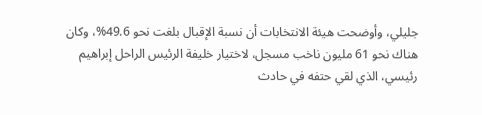جليلي، وأوضحت هيئة الانتخابات أن نسبة الإقبال بلغت نحو 49.6%، وكان هناك نحو 61 مليون ناخب مسجل، لاختيار خليفة الرئيس الراحل إبراهيم رئيسي، الذي لقي حتفه في حادث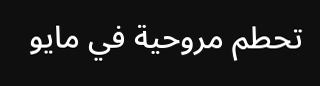تحطم مروحية في مايو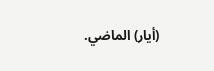(أيار) الماضي.